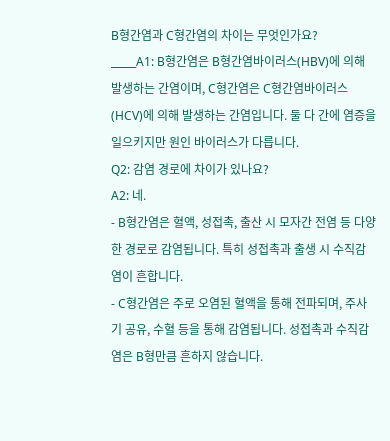B형간염과 C형간염의 차이는 무엇인가요?
_____A1: B형간염은 B형간염바이러스(HBV)에 의해 발생하는 간염이며, C형간염은 C형간염바이러스(HCV)에 의해 발생하는 간염입니다. 둘 다 간에 염증을 일으키지만 원인 바이러스가 다릅니다.
Q2: 감염 경로에 차이가 있나요?
A2: 네.
- B형간염은 혈액, 성접촉, 출산 시 모자간 전염 등 다양한 경로로 감염됩니다. 특히 성접촉과 출생 시 수직감염이 흔합니다.
- C형간염은 주로 오염된 혈액을 통해 전파되며, 주사기 공유, 수혈 등을 통해 감염됩니다. 성접촉과 수직감염은 B형만큼 흔하지 않습니다.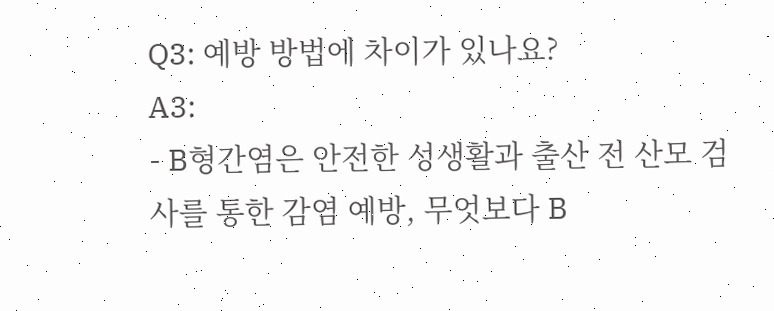Q3: 예방 방법에 차이가 있나요?
A3:
- B형간염은 안전한 성생활과 출산 전 산모 검사를 통한 감염 예방, 무엇보다 B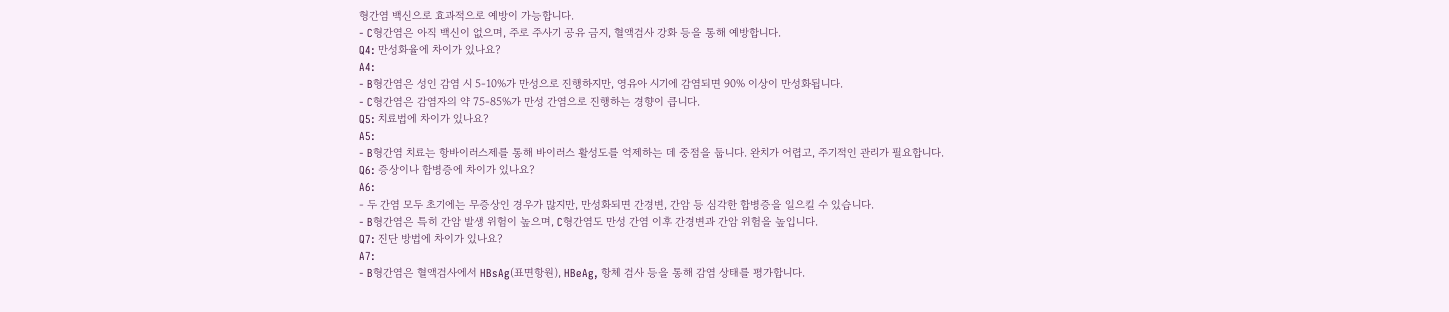형간염 백신으로 효과적으로 예방이 가능합니다.
- C형간염은 아직 백신이 없으며, 주로 주사기 공유 금지, 혈액검사 강화 등을 통해 예방합니다.
Q4: 만성화율에 차이가 있나요?
A4:
- B형간염은 성인 감염 시 5-10%가 만성으로 진행하지만, 영유아 시기에 감염되면 90% 이상이 만성화됩니다.
- C형간염은 감염자의 약 75-85%가 만성 간염으로 진행하는 경향이 큽니다.
Q5: 치료법에 차이가 있나요?
A5:
- B형간염 치료는 항바이러스제를 통해 바이러스 활성도를 억제하는 데 중점을 둡니다. 완치가 어렵고, 주기적인 관리가 필요합니다.
Q6: 증상이나 합병증에 차이가 있나요?
A6:
- 두 간염 모두 초기에는 무증상인 경우가 많지만, 만성화되면 간경변, 간암 등 심각한 합병증을 일으킬 수 있습니다.
- B형간염은 특히 간암 발생 위험이 높으며, C형간염도 만성 간염 이후 간경변과 간암 위험을 높입니다.
Q7: 진단 방법에 차이가 있나요?
A7:
- B형간염은 혈액검사에서 HBsAg(표면항원), HBeAg, 항체 검사 등을 통해 감염 상태를 평가합니다.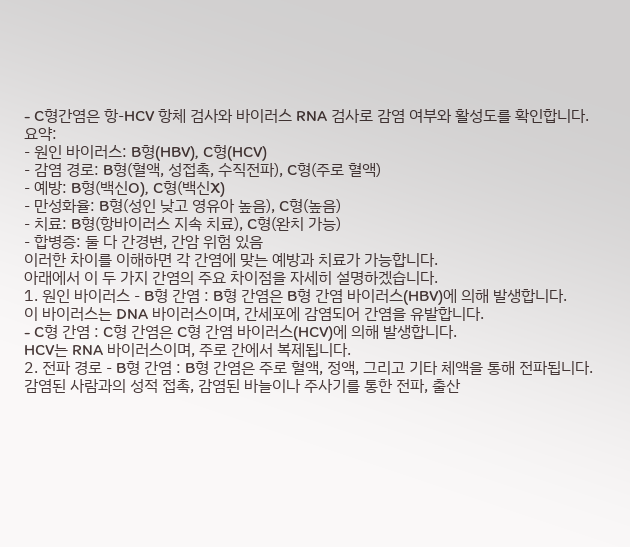- C형간염은 항-HCV 항체 검사와 바이러스 RNA 검사로 감염 여부와 활성도를 확인합니다.
요약:
- 원인 바이러스: B형(HBV), C형(HCV)
- 감염 경로: B형(혈액, 성접촉, 수직전파), C형(주로 혈액)
- 예방: B형(백신O), C형(백신X)
- 만성화율: B형(성인 낮고 영유아 높음), C형(높음)
- 치료: B형(항바이러스 지속 치료), C형(완치 가능)
- 합병증: 둘 다 간경변, 간암 위험 있음
이러한 차이를 이해하면 각 간염에 맞는 예방과 치료가 가능합니다.
아래에서 이 두 가지 간염의 주요 차이점을 자세히 설명하겠습니다.
1. 원인 바이러스 - B형 간염 : B형 간염은 B형 간염 바이러스(HBV)에 의해 발생합니다.
이 바이러스는 DNA 바이러스이며, 간세포에 감염되어 간염을 유발합니다.
- C형 간염 : C형 간염은 C형 간염 바이러스(HCV)에 의해 발생합니다.
HCV는 RNA 바이러스이며, 주로 간에서 복제됩니다.
2. 전파 경로 - B형 간염 : B형 간염은 주로 혈액, 정액, 그리고 기타 체액을 통해 전파됩니다.
감염된 사람과의 성적 접촉, 감염된 바늘이나 주사기를 통한 전파, 출산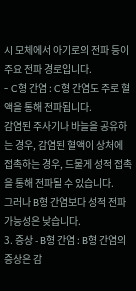시 모체에서 아기로의 전파 등이 주요 전파 경로입니다.
- C형 간염 : C형 간염도 주로 혈액을 통해 전파됩니다.
감염된 주사기나 바늘을 공유하는 경우, 감염된 혈액이 상처에 접촉하는 경우, 드물게 성적 접촉을 통해 전파될 수 있습니다.
그러나 B형 간염보다 성적 전파 가능성은 낮습니다.
3. 증상 - B형 간염 : B형 간염의 증상은 감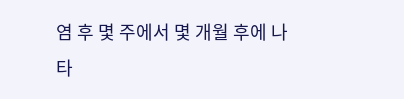염 후 몇 주에서 몇 개월 후에 나타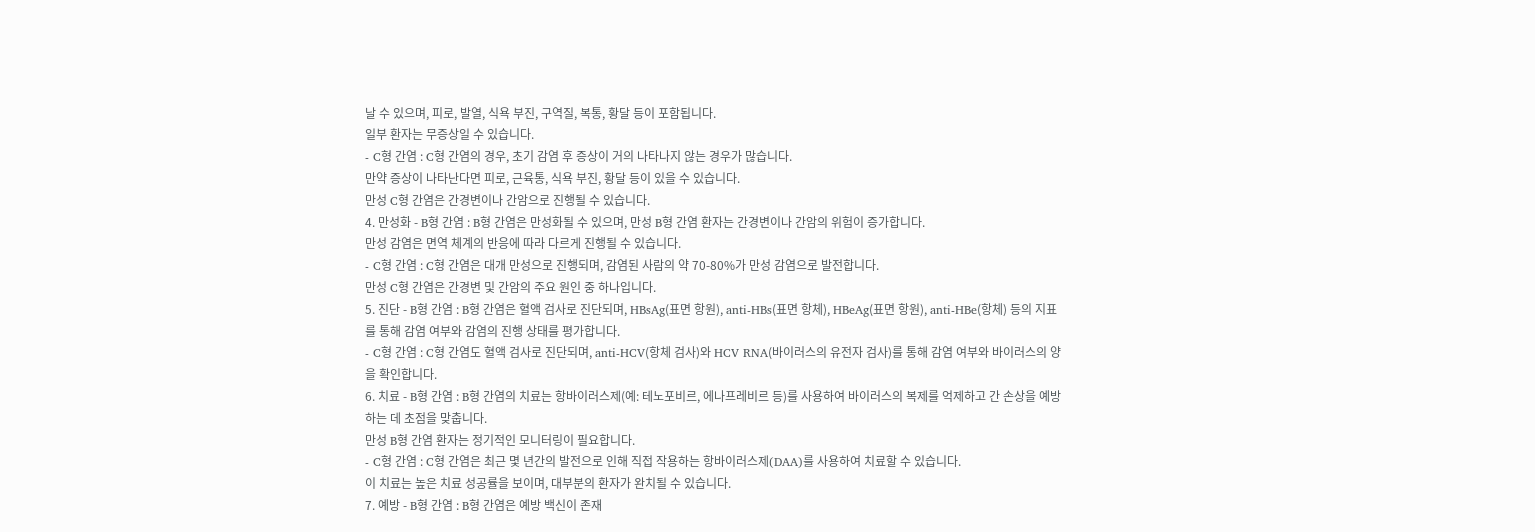날 수 있으며, 피로, 발열, 식욕 부진, 구역질, 복통, 황달 등이 포함됩니다.
일부 환자는 무증상일 수 있습니다.
- C형 간염 : C형 간염의 경우, 초기 감염 후 증상이 거의 나타나지 않는 경우가 많습니다.
만약 증상이 나타난다면 피로, 근육통, 식욕 부진, 황달 등이 있을 수 있습니다.
만성 C형 간염은 간경변이나 간암으로 진행될 수 있습니다.
4. 만성화 - B형 간염 : B형 간염은 만성화될 수 있으며, 만성 B형 간염 환자는 간경변이나 간암의 위험이 증가합니다.
만성 감염은 면역 체계의 반응에 따라 다르게 진행될 수 있습니다.
- C형 간염 : C형 간염은 대개 만성으로 진행되며, 감염된 사람의 약 70-80%가 만성 감염으로 발전합니다.
만성 C형 간염은 간경변 및 간암의 주요 원인 중 하나입니다.
5. 진단 - B형 간염 : B형 간염은 혈액 검사로 진단되며, HBsAg(표면 항원), anti-HBs(표면 항체), HBeAg(표면 항원), anti-HBe(항체) 등의 지표를 통해 감염 여부와 감염의 진행 상태를 평가합니다.
- C형 간염 : C형 간염도 혈액 검사로 진단되며, anti-HCV(항체 검사)와 HCV RNA(바이러스의 유전자 검사)를 통해 감염 여부와 바이러스의 양을 확인합니다.
6. 치료 - B형 간염 : B형 간염의 치료는 항바이러스제(예: 테노포비르, 에나프레비르 등)를 사용하여 바이러스의 복제를 억제하고 간 손상을 예방하는 데 초점을 맞춥니다.
만성 B형 간염 환자는 정기적인 모니터링이 필요합니다.
- C형 간염 : C형 간염은 최근 몇 년간의 발전으로 인해 직접 작용하는 항바이러스제(DAA)를 사용하여 치료할 수 있습니다.
이 치료는 높은 치료 성공률을 보이며, 대부분의 환자가 완치될 수 있습니다.
7. 예방 - B형 간염 : B형 간염은 예방 백신이 존재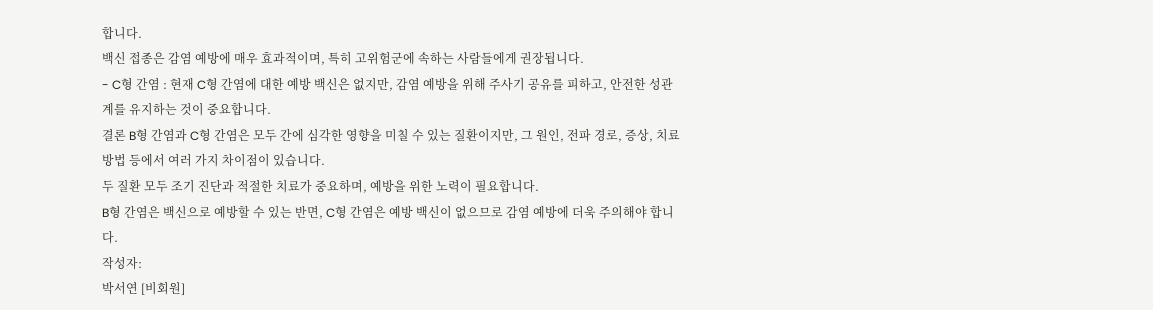합니다.
백신 접종은 감염 예방에 매우 효과적이며, 특히 고위험군에 속하는 사람들에게 권장됩니다.
- C형 간염 : 현재 C형 간염에 대한 예방 백신은 없지만, 감염 예방을 위해 주사기 공유를 피하고, 안전한 성관계를 유지하는 것이 중요합니다.
결론 B형 간염과 C형 간염은 모두 간에 심각한 영향을 미칠 수 있는 질환이지만, 그 원인, 전파 경로, 증상, 치료 방법 등에서 여러 가지 차이점이 있습니다.
두 질환 모두 조기 진단과 적절한 치료가 중요하며, 예방을 위한 노력이 필요합니다.
B형 간염은 백신으로 예방할 수 있는 반면, C형 간염은 예방 백신이 없으므로 감염 예방에 더욱 주의해야 합니다.
작성자:
박서연 [비회원]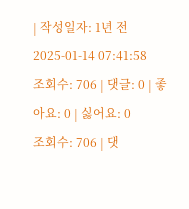| 작성일자: 1년 전
2025-01-14 07:41:58
조회수: 706 | 댓글: 0 | 좋아요: 0 | 싫어요: 0
조회수: 706 | 댓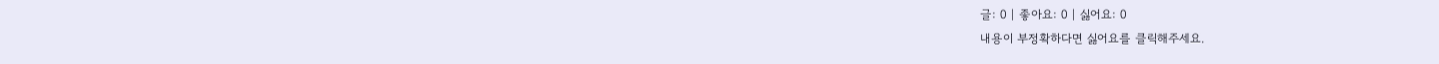글: 0 | 좋아요: 0 | 싫어요: 0
내용이 부정확하다면 싫어요를 클릭해주세요.